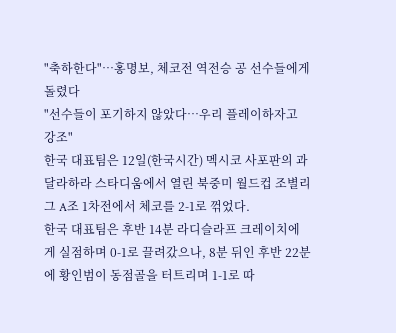"축하한다"…홍명보, 체코전 역전승 공 선수들에게 돌렸다
"선수들이 포기하지 않았다…우리 플레이하자고 강조"
한국 대표팀은 12일(한국시간) 멕시코 사포판의 과달라하라 스타디움에서 열린 북중미 월드컵 조별리그 A조 1차전에서 체코를 2-1로 꺾었다.
한국 대표팀은 후반 14분 라디슬라프 크레이치에게 실점하며 0-1로 끌려갔으나, 8분 뒤인 후반 22분에 황인범이 동점골을 터트리며 1-1로 따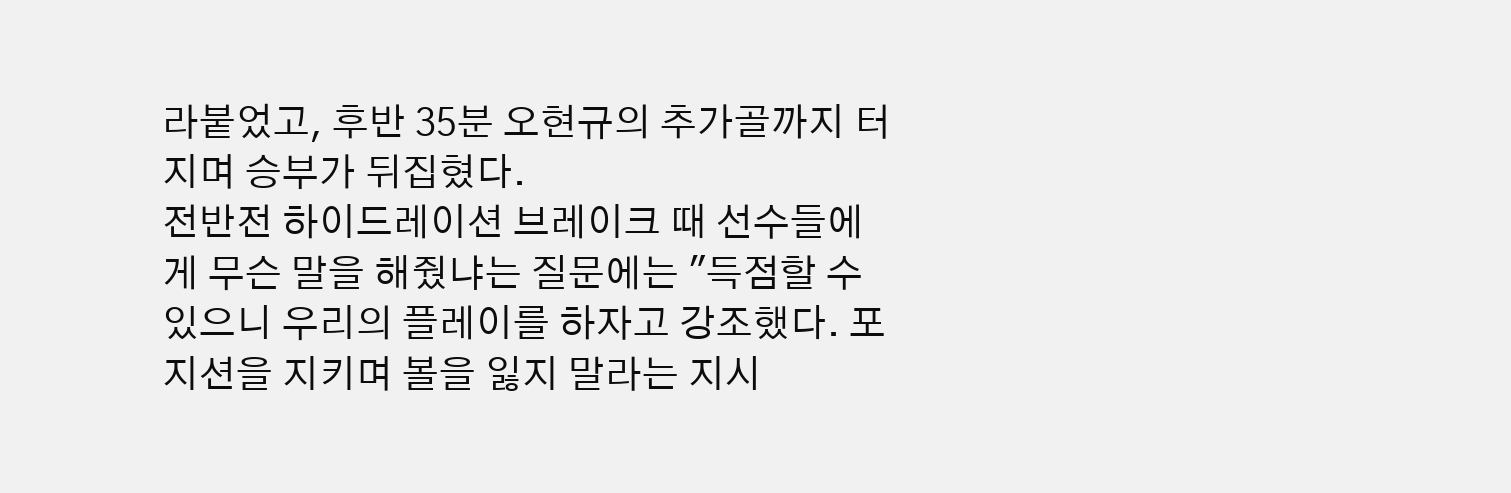라붙었고, 후반 35분 오현규의 추가골까지 터지며 승부가 뒤집혔다.
전반전 하이드레이션 브레이크 때 선수들에게 무슨 말을 해줬냐는 질문에는 "득점할 수 있으니 우리의 플레이를 하자고 강조했다. 포지션을 지키며 볼을 잃지 말라는 지시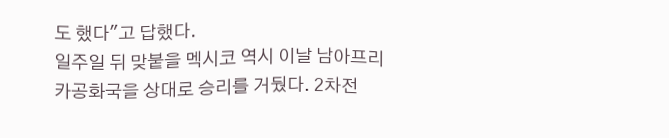도 했다"고 답했다.
일주일 뒤 맞붙을 멕시코 역시 이날 남아프리카공화국을 상대로 승리를 거뒀다. 2차전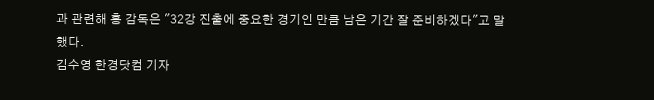과 관련해 홍 감독은 "32강 진출에 중요한 경기인 만큼 남은 기간 잘 준비하겠다"고 말했다.
김수영 한경닷컴 기자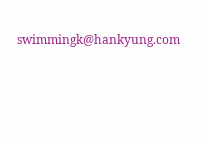swimmingk@hankyung.com